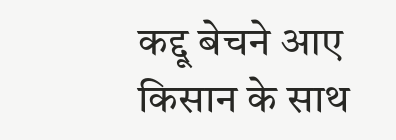कद्दू बेचने आए किसान के साथ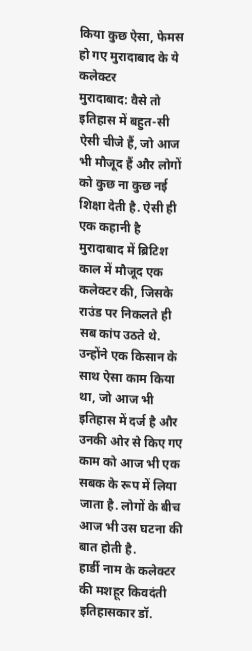किया कुछ ऐसा, फेमस हो गए मुरादाबाद के ये कलेक्टर
मुरादाबाद: वैसे तो इतिहास में बहुत-सी ऐसी चीजे हैं, जो आज भी मौजूद हैं और लोगों को कुछ ना कुछ नई शिक्षा देती है. ऐसी ही एक कहानी है मुरादाबाद में ब्रिटिश काल में मौजूद एक कलेक्टर की, जिसके राउंड पर निकलते ही सब कांप उठते थे. उन्होंने एक किसान के साथ ऐसा काम किया था, जो आज भी इतिहास में दर्ज है और उनकी ओर से किए गए काम को आज भी एक सबक के रूप में लिया जाता है. लोगों के बीच आज भी उस घटना की बात होती है.
हार्डी नाम के कलेक्टर की मशहूर किवदंती
इतिहासकार डॉ.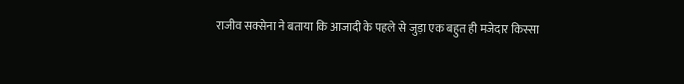राजीव सक्सेना ने बताया कि आजादी के पहले से जुड़ा एक बहुत ही मजेदार किस्सा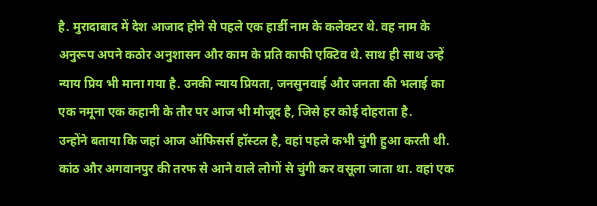है. मुरादाबाद में देश आजाद होने से पहले एक हार्डी नाम के कलेक्टर थे. वह नाम के अनुरूप अपने कठोर अनुशासन और काम के प्रति काफी एक्टिव थे. साथ ही साथ उन्हें न्याय प्रिय भी माना गया है. उनकी न्याय प्रियता, जनसुनवाई और जनता की भलाई का एक नमूना एक कहानी के तौर पर आज भी मौजूद है, जिसे हर कोई दोहराता है.
उन्होंने बताया कि जहां आज ऑफिसर्स हॉस्टल है, वहां पहले कभी चुंगी हुआ करती थी. कांठ और अगवानपुर की तरफ से आने वाले लोगों से चुंगी कर वसूला जाता था. वहां एक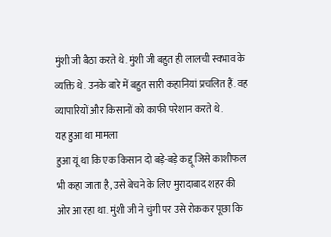मुंशी जी बैठा करते थे. मुंशी जी बहुत ही लालची स्वभाव के व्यक्ति थे. उनके बारे में बहुत सारी कहानियां प्रचलित हैं. वह व्यापारियों और किसानों को काफी परेशान करते थे.
यह हुआ था मामला
हुआ यूं था कि एक किसान दो बड़े-बड़े कद्दू जिसे काशीफल भी कहा जाता है, उसे बेचने के लिए मुरादाबाद शहर की ओर आ रहा था. मुंशी जी ने चुंगी पर उसे रोककर पूछा कि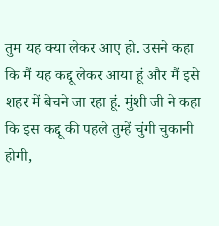तुम यह क्या लेकर आए हो. उसने कहा कि मैं यह कद्दू लेकर आया हूं और मैं इसे शहर में बेचने जा रहा हूं. मुंशी जी ने कहा कि इस कद्दू की पहले तुम्हें चुंगी चुकानी होगी,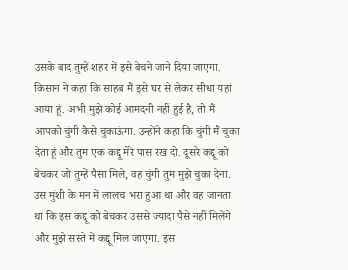उसके बाद तुम्हें शहर में इसे बेचने जाने दिया जाएगा.
किसान ने कहा कि साहब मैं इसे घर से लेकर सीधा यहां आया हूं. अभी मुझे कोई आमदनी नहीं हुई है, तो मैं आपको चुंगी कैसे चुकाऊंगा. उन्होंने कहा कि चुंगी मैं चुका देता हूं और तुम एक कद्दू मेरे पास रख दो. दूसरे कद्दू को बेचकर जो तुम्हें पैसा मिले, वह चुंगी तुम मुझे चुका देना. उस मुंशी के मन में लालच भरा हुआ था और वह जानता था कि इस कद्दू को बेचकर उससे ज्यादा पैसे नहीं मिलेंगे और मुझे सस्ते में कद्दू मिल जाएगा. इस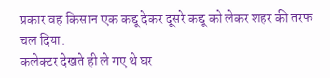प्रकार वह किसान एक कद्दू देकर दूसरे कद्दू को लेकर शहर की तरफ चल दिया.
कलेक्टर देखते ही ले गए थे घर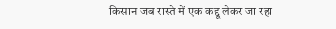किसान जब रास्ते में एक कद्दू लेकर जा रहा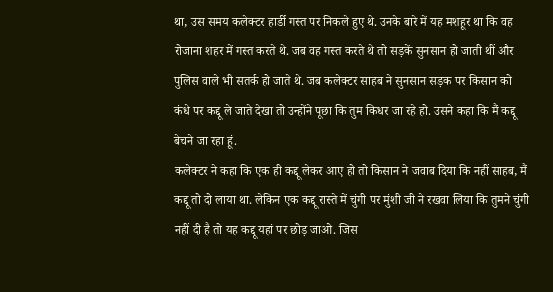था, उस समय कलेक्टर हार्डी गस्त पर निकले हुए थे. उनके बारे में यह मशहूर था कि वह रोजाना शहर में गस्त करते थे. जब वह गस्त करते थे तो सड़कें सुनसान हो जाती थीं और पुलिस वाले भी सतर्क हो जाते थे. जब कलेक्टर साहब ने सुनसान सड़क पर किसान को कंधे पर कद्दू ले जाते देखा तो उन्होंने पूछा कि तुम किधर जा रहे हो. उसने कहा कि मैं कद्दू बेचने जा रहा हूं.
कलेक्टर ने कहा कि एक ही कद्दू लेकर आए हो तो किसान ने जवाब दिया कि नहीं साहब, मैं कद्दू तो दो लाया था. लेकिन एक कद्दू रास्ते में चुंगी पर मुंशी जी ने रखवा लिया कि तुमने चुंगी नहीं दी है तो यह कद्दू यहां पर छोड़ जाओ. जिस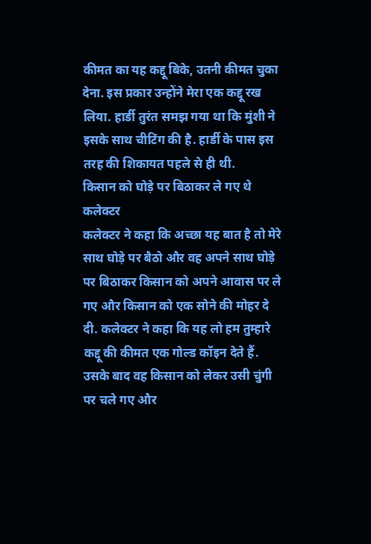कीमत का यह कद्दू बिके, उतनी कीमत चुका देना. इस प्रकार उन्होंने मेरा एक कद्दू रख लिया. हार्डी तुरंत समझ गया था कि मुंशी ने इसके साथ चीटिंग की है. हार्डी के पास इस तरह की शिकायत पहले से ही थी.
किसान को घोड़े पर बिठाकर ले गए थे कलेक्टर
कलेक्टर ने कहा कि अच्छा यह बात है तो मेरे साथ घोड़े पर बैठो और वह अपने साथ घोड़े पर बिठाकर किसान को अपने आवास पर ले गए और किसान को एक सोने की मोहर दे दी. कलेक्टर ने कहा कि यह लो हम तुम्हारे कद्दू की कीमत एक गोल्ड कॉइन देते हैं. उसके बाद वह किसान को लेकर उसी चुंगी पर चले गए और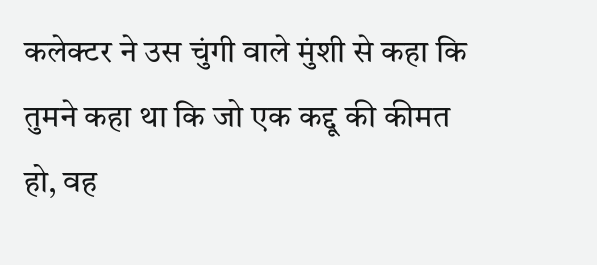कलेक्टर ने उस चुंगी वाले मुंशी से कहा कि तुमने कहा था कि जो एक कद्दू की कीमत हो, वह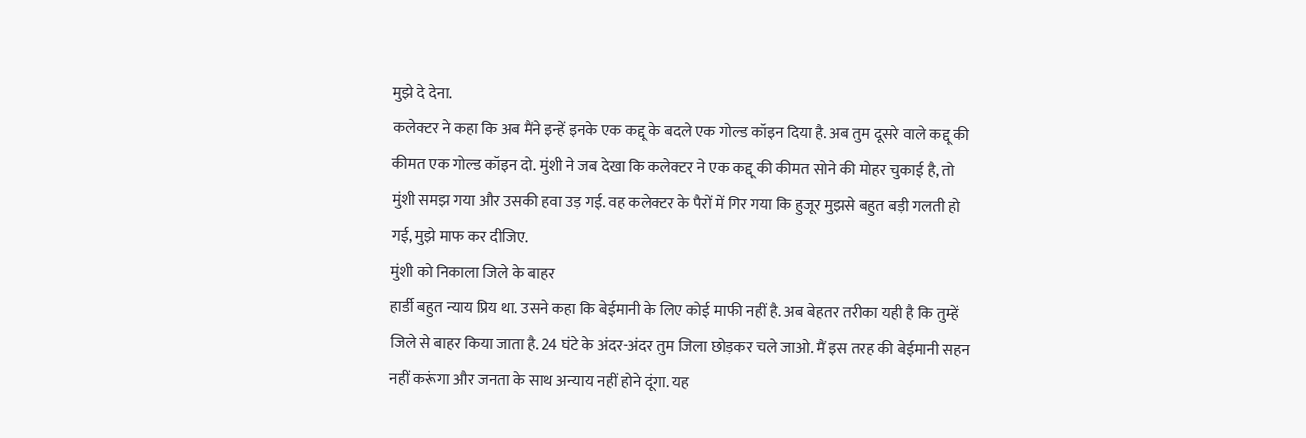मुझे दे देना.
कलेक्टर ने कहा कि अब मैंने इन्हें इनके एक कद्दू के बदले एक गोल्ड कॉइन दिया है. अब तुम दूसरे वाले कद्दू की कीमत एक गोल्ड कॉइन दो. मुंशी ने जब देखा कि कलेक्टर ने एक कद्दू की कीमत सोने की मोहर चुकाई है, तो मुंशी समझ गया और उसकी हवा उड़ गई. वह कलेक्टर के पैरों में गिर गया कि हुजूर मुझसे बहुत बड़ी गलती हो गई, मुझे माफ कर दीजिए.
मुंशी को निकाला जिले के बाहर
हार्डी बहुत न्याय प्रिय था. उसने कहा कि बेईमानी के लिए कोई माफी नहीं है. अब बेहतर तरीका यही है कि तुम्हें जिले से बाहर किया जाता है. 24 घंटे के अंदर-अंदर तुम जिला छोड़कर चले जाओ. मैं इस तरह की बेईमानी सहन नहीं करूंगा और जनता के साथ अन्याय नहीं होने दूंगा. यह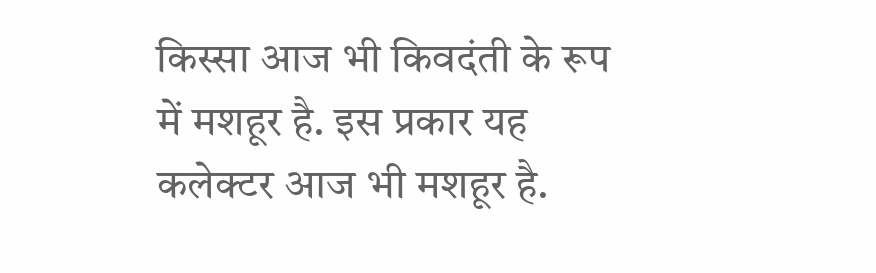किस्सा आज भी किवदंती के रूप में मशहूर है. इस प्रकार यह कलेक्टर आज भी मशहूर है.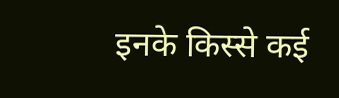इनके किस्से कई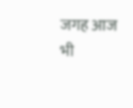जगह आज भी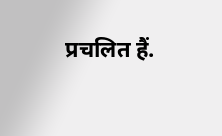प्रचलित हैं.